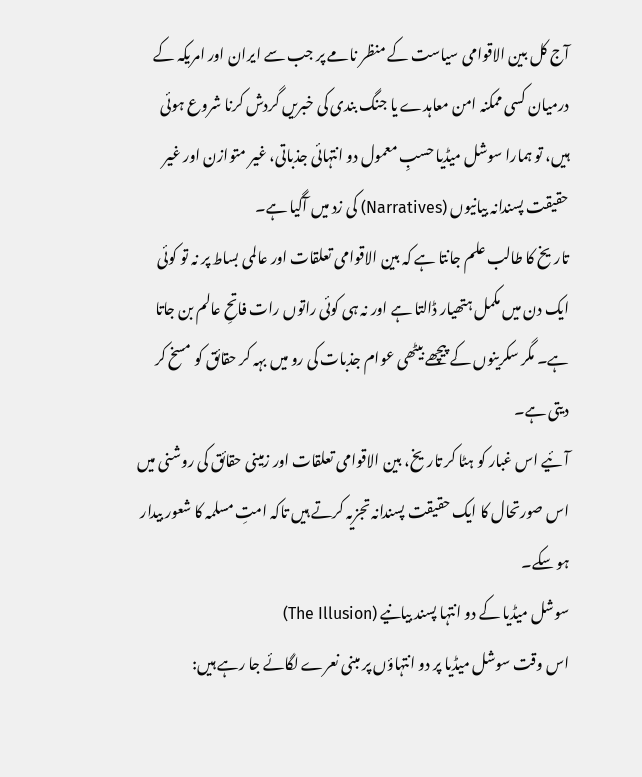آج کل بین الاقوامی سیاست کے منظر نامے پر جب سے ایران اور امریکہ کے درمیان کسی ممکنہ امن معاہدے یا جنگ بندی کی خبریں گردش کرنا شروع ہوئی ہیں، تو ہمارا سوشل میڈیا حسبِ معمول دو انتہائی جذباتی، غیر متوازن اور غیر حقیقت پسندانہ بیانیوں (Narratives) کی زد میں آگیا ہے۔
تاریخ کا طالب علم جانتا ہے کہ بین الاقوامی تعلقات اور عالمی بساط پر نہ تو کوئی ایک دن میں مکمل ہتھیار ڈالتا ہے اور نہ ہی کوئی راتوں رات فاتحِ عالم بن جاتا ہے۔ مگر سکرینوں کے پیچھے بیٹھی عوام جذبات کی رو میں بہہ کر حقائق کو مسخ کر دیتی ہے۔
آئیے اس غبار کو ہٹا کر تاریخ، بین الاقوامی تعلقات اور زمینی حقائق کی روشنی میں اس صورتحال کا ایک حقیقت پسندانہ تجزیہ کرتے ہیں تاکہ امتِ مسلمہ کا شعور بیدار ہو سکے۔
سوشل میڈیا کے دو انتہا پسند بیانیے (The Illusion)
اس وقت سوشل میڈیا پر دو انتہاؤں پر مبنی نعرے لگائے جا رہے ہیں: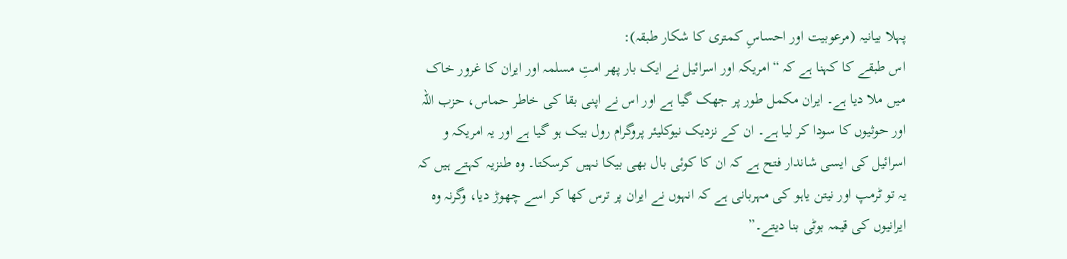پہلا بیانیہ (مرعوبیت اور احساسِ کمتری کا شکار طبقہ):
اس طبقے کا کہنا ہے کہ “امریکہ اور اسرائیل نے ایک بار پھر امتِ مسلمہ اور ایران کا غرور خاک میں ملا دیا ہے۔ ایران مکمل طور پر جھک گیا ہے اور اس نے اپنی بقا کی خاطر حماس، حزب اللہ اور حوثیوں کا سودا کر لیا ہے۔ ان کے نزدیک نیوکلیئر پروگرام رول بیک ہو گیا ہے اور یہ امریکہ و اسرائیل کی ایسی شاندار فتح ہے کہ ان کا کوئی بال بھی بیکا نہیں کرسکتا۔ وہ طنزیہ کہتے ہیں کہ یہ تو ٹرمپ اور نیتن یاہو کی مہربانی ہے کہ انہوں نے ایران پر ترس کھا کر اسے چھوڑ دیا، وگرنہ وہ ایرانیوں کی قیمہ بوٹی بنا دیتے۔”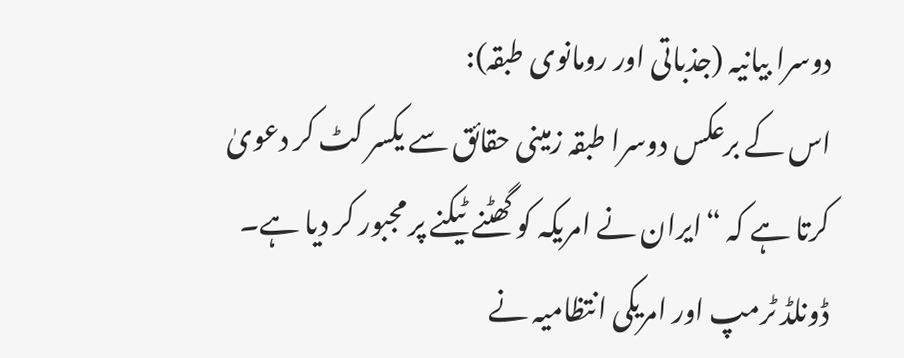دوسرا بیانیہ (جذباتی اور رومانوی طبقہ):
اس کے برعکس دوسرا طبقہ زمینی حقائق سے یکسر کٹ کر دعویٰ کرتا ہے کہ “ایران نے امریکہ کو گھٹنے ٹیکنے پر مجبور کر دیا ہے۔ ڈونلڈ ٹرمپ اور امریکی انتظامیہ نے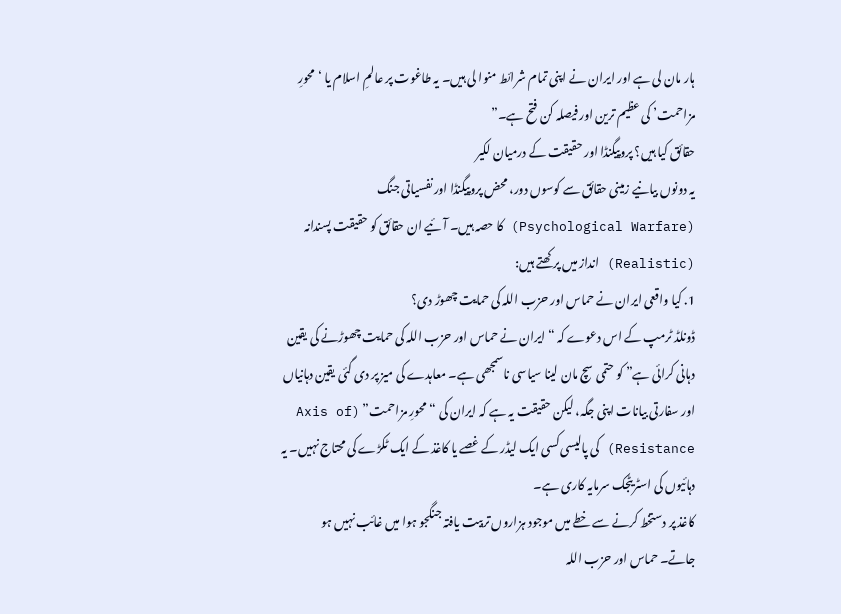ہار مان لی ہے اور ایران نے اپنی تمام شرائط منوا لی ہیں۔ یہ طاغوت پر عالمِ اسلام یا ‘محورِ مزاحمت’ کی عظیم ترین اور فیصلہ کن فتح ہے۔”
حقائق کیا ہیں؟ پروپیگنڈا اور حقیقت کے درمیان لکیر
یہ دونوں بیانیے زمینی حقائق سے کوسوں دور، محض پروپیگنڈا اور نفسیاتی جنگ (Psychological Warfare) کا حصہ ہیں۔ آئیے ان حقائق کو حقیقت پسندانہ (Realistic) انداز میں پرکھتے ہیں:
1. کیا واقعی ایران نے حماس اور حزب اللہ کی حمایت چھوڑ دی؟
ڈونلڈ ٹرمپ کے اس دعوے کہ “ایران نے حماس اور حزب اللہ کی حمایت چھوڑنے کی یقین دہانی کرائی ہے” کو حتمی سچ مان لینا سیاسی ناسمجھی ہے۔ معاہدے کی میز پر دی گئی یقین دہانیاں اور سفارتی بیانات اپنی جگہ، لیکن حقیقت یہ ہے کہ ایران کی “محورِ مزاحمت” (Axis of Resistance) کی پالیسی کسی ایک لیڈر کے غصے یا کاغذ کے ایک ٹکڑے کی محتاج نہیں۔ یہ دہائیوں کی اسٹریٹجک سرمایہ کاری ہے۔
کاغذ پر دستخط کرنے سے خطے میں موجود ہزاروں تربیت یافتہ جنگجو ہوا میں غائب نہیں ہو جاتے۔ حماس اور حزب اللہ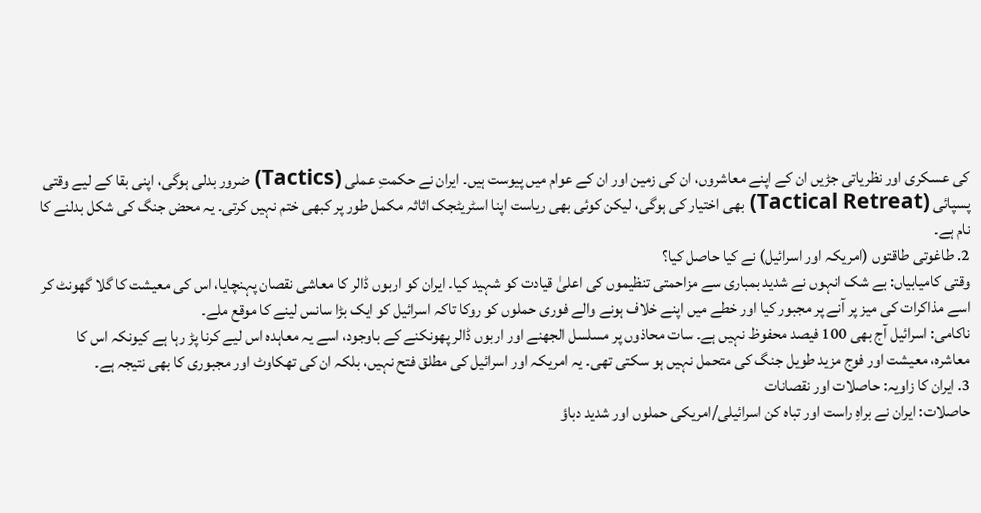کی عسکری اور نظریاتی جڑیں ان کے اپنے معاشروں، ان کی زمین اور ان کے عوام میں پیوست ہیں۔ ایران نے حکمتِ عملی (Tactics) ضرور بدلی ہوگی، اپنی بقا کے لیے وقتی پسپائی (Tactical Retreat) بھی اختیار کی ہوگی، لیکن کوئی بھی ریاست اپنا اسٹریٹجک اثاثہ مکمل طور پر کبھی ختم نہیں کرتی۔ یہ محض جنگ کی شکل بدلنے کا نام ہے۔
2. طاغوتی طاقتوں (امریکہ اور اسرائیل) نے کیا حاصل کیا؟
وقتی کامیابیاں: بے شک انہوں نے شدید بمباری سے مزاحمتی تنظیموں کی اعلیٰ قیادت کو شہید کیا۔ ایران کو اربوں ڈالر کا معاشی نقصان پہنچایا، اس کی معیشت کا گلا گھونٹ کر اسے مذاکرات کی میز پر آنے پر مجبور کیا اور خطے میں اپنے خلاف ہونے والے فوری حملوں کو روکا تاکہ اسرائیل کو ایک بڑا سانس لینے کا موقع ملے۔
ناکامی: اسرائیل آج بھی 100 فیصد محفوظ نہیں ہے۔ سات محاذوں پر مسلسل الجھنے اور اربوں ڈالر پھونکنے کے باوجود، اسے یہ معاہدہ اس لیے کرنا پڑ رہا ہے کیونکہ اس کا معاشرہ، معیشت اور فوج مزید طویل جنگ کی متحمل نہیں ہو سکتی تھی۔ یہ امریکہ اور اسرائیل کی مطلق فتح نہیں، بلکہ ان کی تھکاوٹ اور مجبوری کا بھی نتیجہ ہے۔
3. ایران کا زاویہ: حاصلات اور نقصانات
حاصلات: ایران نے براہِ راست اور تباہ کن اسرائیلی/امریکی حملوں اور شدید دباؤ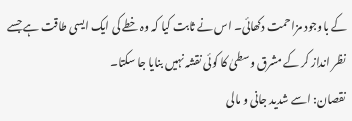کے باوجود مزاحمت دکھائی۔ اس نے ثابت کیا کہ وہ خطے کی ایک ایسی طاقت ہے جسے نظر انداز کر کے مشرق وسطیٰ کا کوئی نقشہ نہیں بنایا جا سکتا۔
نقصان: اسے شدید جانی و مالی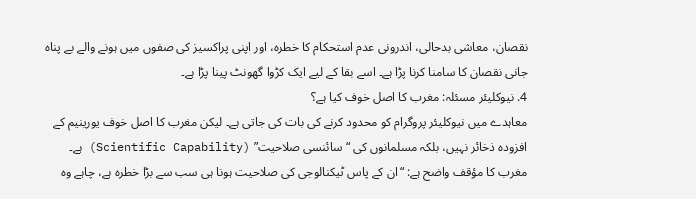نقصان، معاشی بدحالی، اندرونی عدم استحکام کا خطرہ، اور اپنی پراکسیز کی صفوں میں ہونے والے بے پناہ جانی نقصان کا سامنا کرنا پڑا ہے۔ اسے بقا کے لیے ایک کڑوا گھونٹ پینا پڑا ہے۔
4. نیوکلیئر مسئلہ: مغرب کا اصل خوف کیا ہے؟
معاہدے میں نیوکلیئر پروگرام کو محدود کرنے کی بات کی جاتی ہے۔ لیکن مغرب کا اصل خوف یورینیم کے افزودہ ذخائر نہیں، بلکہ مسلمانوں کی “سائنسی صلاحیت” (Scientific Capability) ہے۔ مغرب کا مؤقف واضح ہے: “ان کے پاس ٹیکنالوجی کی صلاحیت ہونا ہی سب سے بڑا خطرہ ہے، چاہے وہ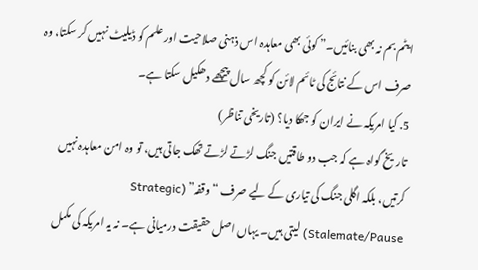ایٹم بم نہ بھی بنائیں۔” کوئی بھی معاہدہ اس ذہنی صلاحیت اور علم کو ڈیلیٹ نہیں کر سکتا، وہ صرف اس کے نتائج کی ٹائم لائن کو کچھ سال پیچھے دھکیل سکتا ہے۔
5. کیا امریکہ نے ایران کو جھکا دیا؟ (تاریخی تناظر)
تاریخ گواہ ہے کہ جب دو طاقتیں جنگ لڑتے لڑتے تھک جاتی ہیں، تو وہ امن معاہدہ نہیں کرتیں، بلکہ اگلی جنگ کی تیاری کے لیے صرف “وقفہ” (Strategic Stalemate/Pause) لیتی ہیں۔ یہاں اصل حقیقت درمیانی ہے۔ نہ یہ امریکہ کی مکمل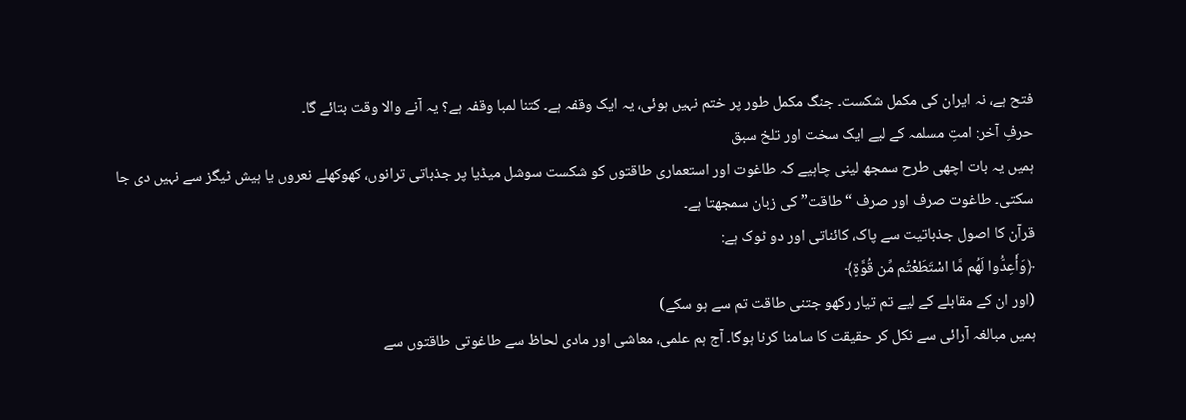فتح ہے، نہ ایران کی مکمل شکست۔ جنگ مکمل طور پر ختم نہیں ہوئی، یہ ایک وقفہ ہے۔ کتنا لمبا وقفہ ہے؟ یہ آنے والا وقت بتائے گا۔
حرفِ آخر: امتِ مسلمہ کے لیے ایک سخت اور تلخ سبق
ہمیں یہ بات اچھی طرح سمجھ لینی چاہیے کہ طاغوت اور استعماری طاقتوں کو شکست سوشل میڈیا پر جذباتی ترانوں، کھوکھلے نعروں یا ہیش ٹیگز سے نہیں دی جا سکتی۔ طاغوت صرف اور صرف “طاقت” کی زبان سمجھتا ہے۔
قرآن کا اصول جذباتیت سے پاک، کائناتی اور دو ٹوک ہے:
﴿وَأَعِدُّوا لَهُم مَّا اسْتَطَعْتُم مِّن قُوَّةٍ﴾
(اور ان کے مقابلے کے لیے تم تیار رکھو جتنی طاقت تم سے ہو سکے)
ہمیں مبالغہ آرائی سے نکل کر حقیقت کا سامنا کرنا ہوگا۔ آج ہم علمی، معاشی اور مادی لحاظ سے طاغوتی طاقتوں سے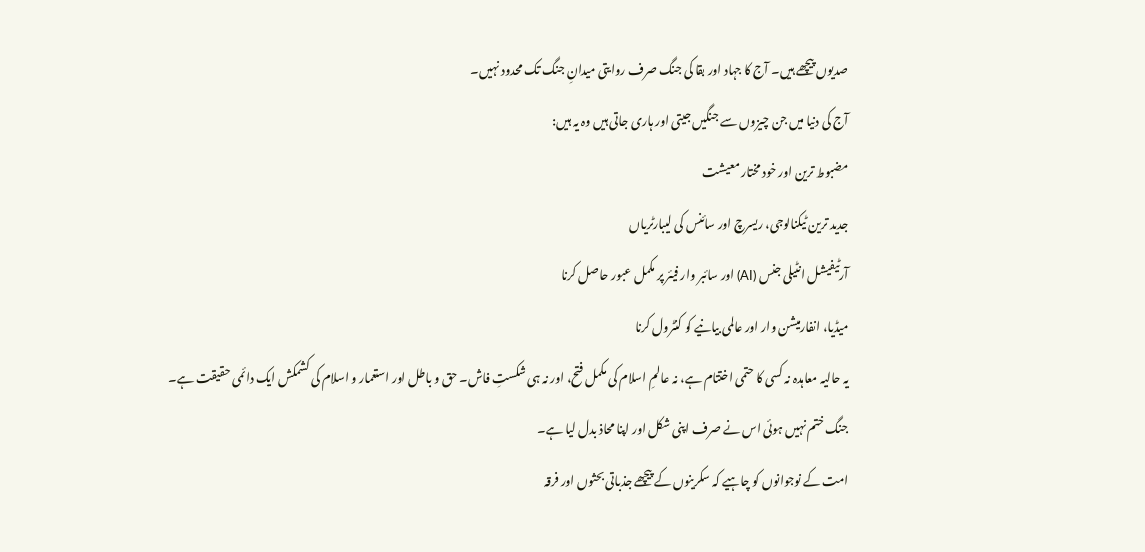صدیوں پیچھے ہیں۔ آج کا جہاد اور بقا کی جنگ صرف روایتی میدانِ جنگ تک محدود نہیں۔
آج کی دنیا میں جن چیزوں سے جنگیں جیتی اور ہاری جاتی ہیں وہ یہ ہیں:
مضبوط ترین اور خود مختار معیشت
جدید ترین ٹیکنالوجی، ریسرچ اور سائنس کی لیبارٹریاں
آرٹیفیشل انٹیلی جنس (AI) اور سائبر وار فیئر پر مکمل عبور حاصل کرنا
میڈیا، انفارمیشن وار اور عالمی بیانیے کو کنٹرول کرنا
یہ حالیہ معاہدہ نہ کسی کا حتمی اختتام ہے، نہ عالمِ اسلام کی مکمل فتح، اور نہ ہی شکستِ فاش۔ حق و باطل اور استعمار و اسلام کی کشمکش ایک دائمی حقیقت ہے۔
جنگ ختم نہیں ہوئی اس نے صرف اپنی شکل اور اپنا محاذ بدل لیا ہے۔
امت کے نوجوانوں کو چاہیے کہ سکرینوں کے پیچھے جذباتی بحثوں اور فرقہ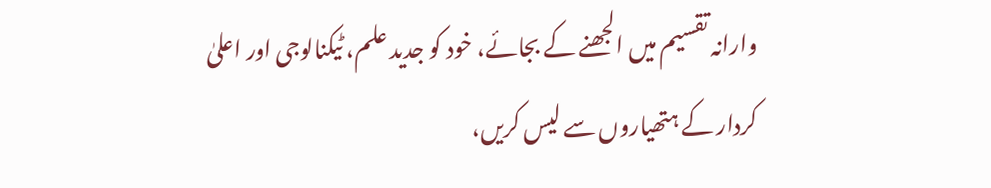وارانہ تقسیم میں الجھنے کے بجائے، خود کو جدید علم، ٹیکنالوجی اور اعلیٰ کردار کے ہتھیاروں سے لیس کریں،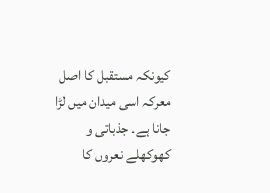کیونکہ مستقبل کا اصل معرکہ اسی میدان میں لڑا جانا ہے۔ جذباتی و کھوکھلے نعروں کا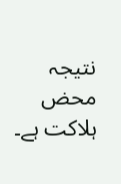نتیجہ محض ہلاکت ہے۔